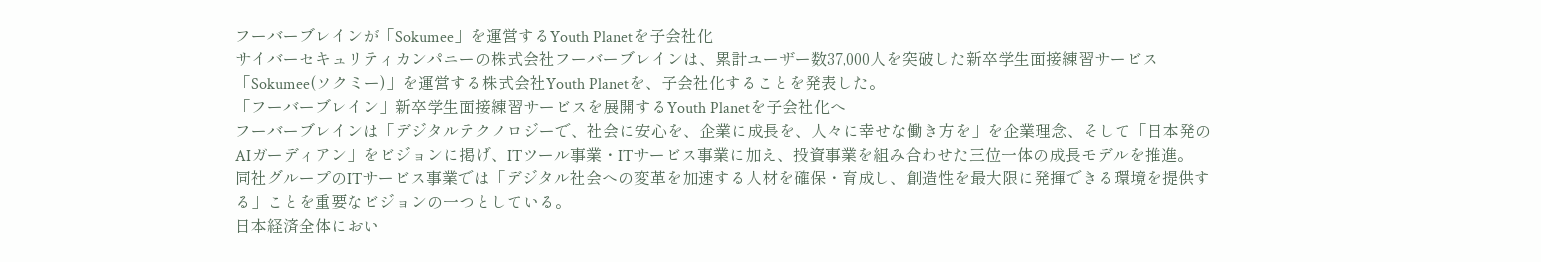フーバーブレインが「Sokumee」を運営するYouth Planetを子会社化
サイバーセキュリティカンパニーの株式会社フーバーブレインは、累計ユーザー数37,000人を突破した新卒学生面接練習サービス「Sokumee(ソクミー)」を運営する株式会社Youth Planetを、子会社化することを発表した。
「フーバーブレイン」新卒学生面接練習サービスを展開するYouth Planetを子会社化へ
フーバーブレインは「デジタルテクノロジーで、社会に安心を、企業に成長を、人々に幸せな働き方を」を企業理念、そして「日本発のAIガーディアン」をビジョンに掲げ、ITツール事業・ITサービス事業に加え、投資事業を組み合わせた三位一体の成長モデルを推進。
同社グループのITサービス事業では「デジタル社会への変革を加速する人材を確保・育成し、創造性を最大限に発揮できる環境を提供する」ことを重要なビジョンの一つとしている。
日本経済全体におい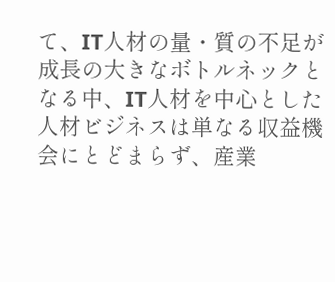て、IT人材の量・質の不足が成長の大きなボトルネックとなる中、IT人材を中心とした人材ビジネスは単なる収益機会にとどまらず、産業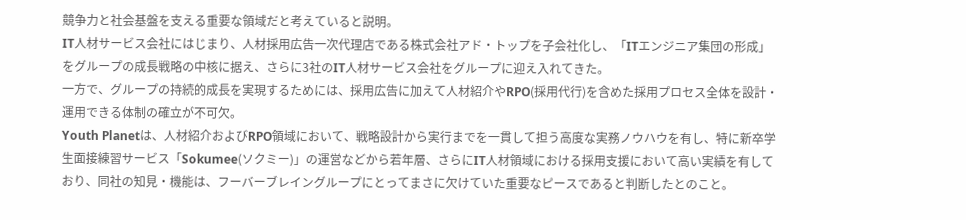競争力と社会基盤を支える重要な領域だと考えていると説明。
IT人材サービス会社にはじまり、人材採用広告一次代理店である株式会社アド・トップを子会社化し、「ITエンジニア集団の形成」をグループの成長戦略の中核に据え、さらに3社のIT人材サービス会社をグループに迎え入れてきた。
一方で、グループの持続的成長を実現するためには、採用広告に加えて人材紹介やRPO(採用代行)を含めた採用プロセス全体を設計・運用できる体制の確立が不可欠。
Youth Planetは、人材紹介およびRPO領域において、戦略設計から実行までを一貫して担う高度な実務ノウハウを有し、特に新卒学生面接練習サービス「Sokumee(ソクミー)」の運営などから若年層、さらにIT人材領域における採用支援において高い実績を有しており、同社の知見・機能は、フーバーブレイングループにとってまさに欠けていた重要なピースであると判断したとのこと。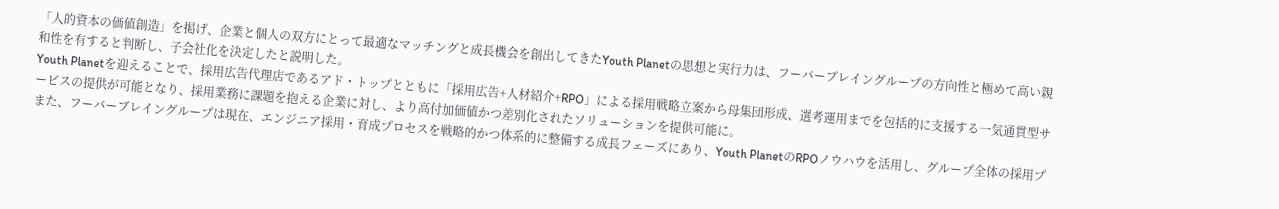「人的資本の価値創造」を掲げ、企業と個人の双方にとって最適なマッチングと成長機会を創出してきたYouth Planetの思想と実行力は、フーバーブレイングループの方向性と極めて高い親和性を有すると判断し、子会社化を決定したと説明した。
Youth Planetを迎えることで、採用広告代理店であるアド・トップとともに「採用広告+人材紹介+RPO」による採用戦略立案から母集団形成、選考運用までを包括的に支援する一気通貫型サービスの提供が可能となり、採用業務に課題を抱える企業に対し、より高付加価値かつ差別化されたソリューションを提供可能に。
また、フーバーブレイングループは現在、エンジニア採用・育成プロセスを戦略的かつ体系的に整備する成長フェーズにあり、Youth PlanetのRPOノウハウを活用し、グループ全体の採用プ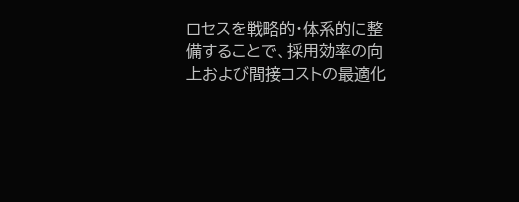ロセスを戦略的・体系的に整備することで、採用効率の向上および間接コストの最適化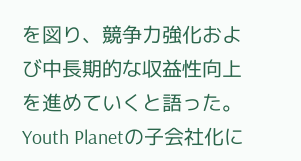を図り、競争力強化および中長期的な収益性向上を進めていくと語った。
Youth Planetの子会社化に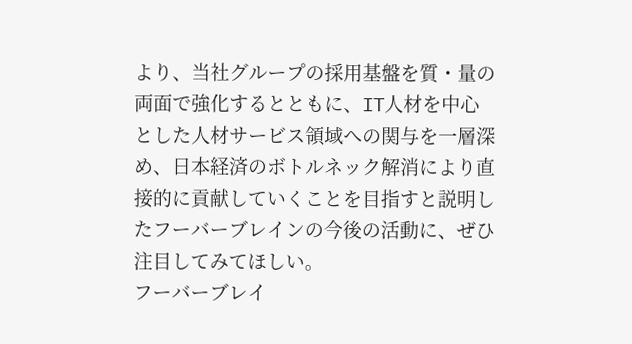より、当社グループの採用基盤を質・量の両面で強化するとともに、IT人材を中心とした人材サービス領域への関与を一層深め、日本経済のボトルネック解消により直接的に貢献していくことを目指すと説明したフーバーブレインの今後の活動に、ぜひ注目してみてほしい。
フーバーブレイ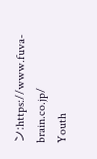ン:https://www.fuva-brain.co.jp/
Youth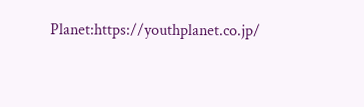Planet:https://youthplanet.co.jp/